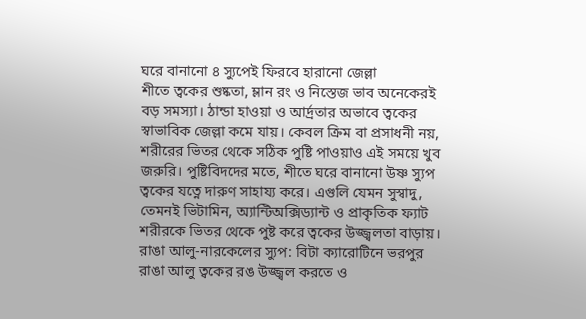ঘরে বানানো ৪ স্যুপেই ফিরবে হারানো জেল্লা
শীতে ত্বকের শুষ্কতা, ম্লান রং ও নিস্তেজ ভাব অনেকেরই বড় সমস্যা। ঠান্ডা হাওয়া ও আর্দ্রতার অভাবে ত্বকের স্বাভাবিক জেল্লা কমে যায়। কেবল ক্রিম বা প্রসাধনী নয়, শরীরের ভিতর থেকে সঠিক পুষ্টি পাওয়াও এই সময়ে খুব জরুরি। পুষ্টিবিদদের মতে, শীতে ঘরে বানানো উষ্ণ স্যুপ ত্বকের যত্নে দারুণ সাহায্য করে। এগুলি যেমন সুস্বাদু, তেমনই ভিটামিন, অ্যান্টিঅক্সিড্যান্ট ও প্রাকৃতিক ফ্যাট শরীরকে ভিতর থেকে পুষ্ট করে ত্বকের উজ্জ্বলতা বাড়ায়।
রাঙা আলু-নারকেলের স্যুপ: বিটা ক্যারোটিনে ভরপুর রাঙা আলু ত্বকের রঙ উজ্জ্বল করতে ও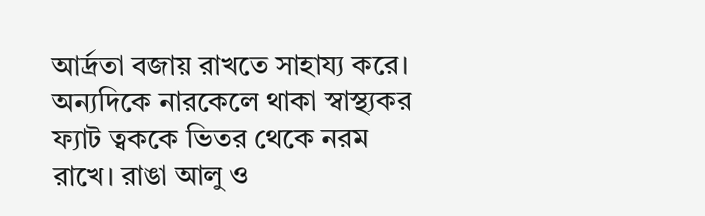আর্দ্রতা বজায় রাখতে সাহায্য করে। অন্যদিকে নারকেলে থাকা স্বাস্থ্যকর ফ্যাট ত্বককে ভিতর থেকে নরম রাখে। রাঙা আলু ও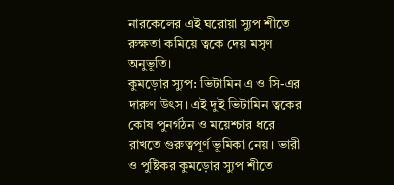নারকেলের এই ঘরোয়া স্যুপ শীতে রুক্ষতা কমিয়ে ত্বকে দেয় মসৃণ অনুভূতি।
কুমড়োর স্যুপ: ভিটামিন এ ও সি-এর দারুণ উৎস। এই দুই ভিটামিন ত্বকের কোষ পুনর্গঠন ও ময়েশ্চার ধরে রাখতে গুরুত্বপূর্ণ ভূমিকা নেয়। ভারী ও পুষ্টিকর কুমড়োর স্যুপ শীতে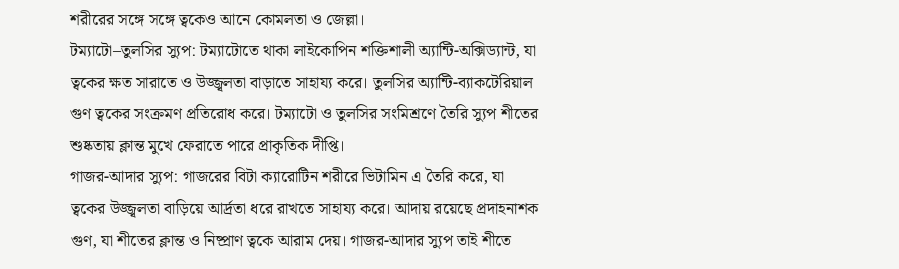শরীরের সঙ্গে সঙ্গে ত্বকেও আনে কোমলতা ও জেল্লা।
টম্যাটো–তুলসির স্যুপ: টম্যাটোতে থাকা লাইকোপিন শক্তিশালী অ্যান্টি-অক্সিড্যান্ট, যা ত্বকের ক্ষত সারাতে ও উজ্জ্বলতা বাড়াতে সাহায্য করে। তুলসির অ্যান্টি-ব্যাকটেরিয়াল গুণ ত্বকের সংক্রমণ প্রতিরোধ করে। টম্যাটো ও তুলসির সংমিশ্রণে তৈরি স্যুপ শীতের শুষ্কতায় ক্লান্ত মুখে ফেরাতে পারে প্রাকৃতিক দীপ্তি।
গাজর-আদার স্যুপ: গাজরের বিটা ক্যারোটিন শরীরে ভিটামিন এ তৈরি করে, যা ত্বকের উজ্জ্বলতা বাড়িয়ে আর্দ্রতা ধরে রাখতে সাহায্য করে। আদায় রয়েছে প্রদাহনাশক গুণ, যা শীতের ক্লান্ত ও নিষ্প্রাণ ত্বকে আরাম দেয়। গাজর-আদার স্যুপ তাই শীতে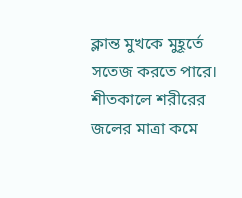ক্লান্ত মুখকে মুহূর্তে সতেজ করতে পারে।
শীতকালে শরীরের জলের মাত্রা কমে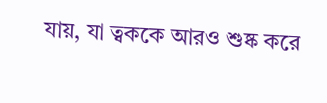যায়, যা ত্বককে আরও শুষ্ক করে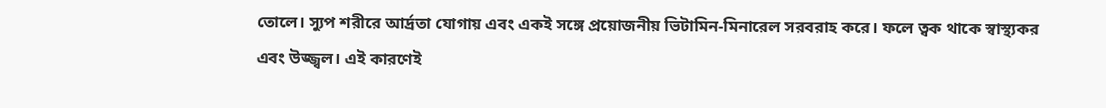তোলে। স্যুপ শরীরে আর্দ্রতা যোগায় এবং একই সঙ্গে প্রয়োজনীয় ভিটামিন-মিনারেল সরবরাহ করে। ফলে ত্বক থাকে স্বাস্থ্যকর এবং উজ্জ্বল। এই কারণেই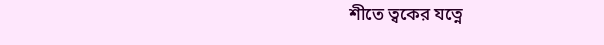শীতে ত্বকের যত্নে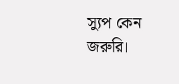স্যুপ কেন জরুরি।